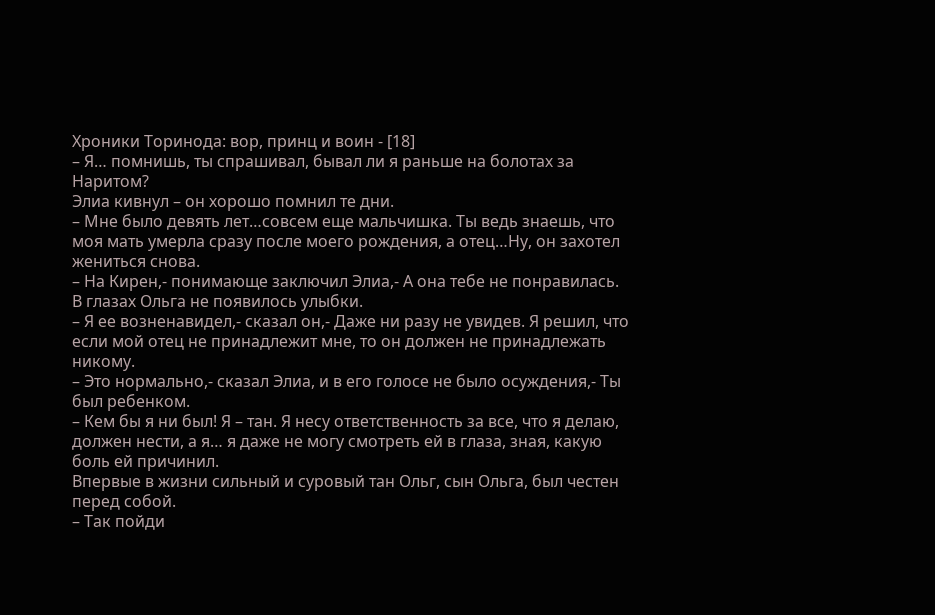Хроники Торинода: вор, принц и воин - [18]
– Я… помнишь, ты спрашивал, бывал ли я раньше на болотах за Наритом?
Элиа кивнул – он хорошо помнил те дни.
– Мне было девять лет…совсем еще мальчишка. Ты ведь знаешь, что моя мать умерла сразу после моего рождения, а отец…Ну, он захотел жениться снова.
– На Кирен,- понимающе заключил Элиа,- А она тебе не понравилась.
В глазах Ольга не появилось улыбки.
– Я ее возненавидел,- сказал он,- Даже ни разу не увидев. Я решил, что если мой отец не принадлежит мне, то он должен не принадлежать никому.
– Это нормально,- сказал Элиа, и в его голосе не было осуждения,- Ты был ребенком.
– Кем бы я ни был! Я – тан. Я несу ответственность за все, что я делаю, должен нести, а я… я даже не могу смотреть ей в глаза, зная, какую боль ей причинил.
Впервые в жизни сильный и суровый тан Ольг, сын Ольга, был честен перед собой.
– Так пойди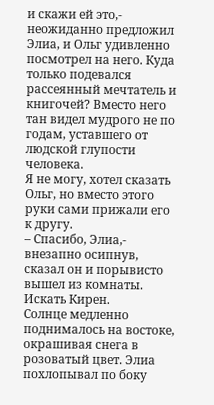и скажи ей это,- неожиданно предложил Элиа, и Ольг удивленно посмотрел на него. Куда только подевался рассеянный мечтатель и книгочей? Вместо него тан видел мудрого не по годам, уставшего от людской глупости человека.
Я не могу, хотел сказать Ольг, но вместо этого руки сами прижали его к другу.
– Спасибо, Элиа,- внезапно осипнув, сказал он и порывисто вышел из комнаты. Искать Кирен.
Солнце медленно поднималось на востоке, окрашивая снега в розоватый цвет. Элиа похлопывал по боку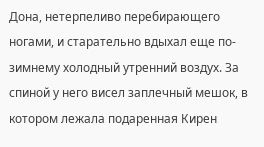Дона, нетерпеливо перебирающего ногами, и старательно вдыхал еще по-зимнему холодный утренний воздух. За спиной у него висел заплечный мешок, в котором лежала подаренная Кирен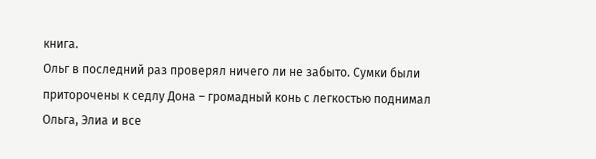книга.
Ольг в последний раз проверял ничего ли не забыто. Сумки были приторочены к седлу Дона – громадный конь с легкостью поднимал Ольга, Элиа и все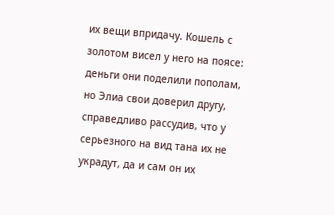их вещи впридачу. Кошель с золотом висел у него на поясе: деньги они поделили пополам, но Элиа свои доверил другу, справедливо рассудив, что у серьезного на вид тана их не украдут, да и сам он их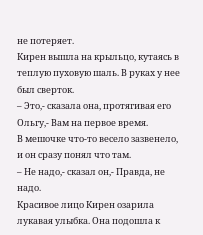не потеряет.
Кирен вышла на крыльцо, кутаясь в теплую пуховую шаль. В руках у нее был сверток.
– Это,- сказала она, протягивая его Ольгу,- Вам на первое время.
В мешочке что-то весело зазвенело, и он сразу понял что там.
– Не надо,- сказал он,- Правда, не надо.
Красивое лицо Кирен озарила лукавая улыбка. Она подошла к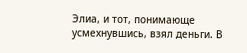Элиа, и тот, понимающе усмехнувшись, взял деньги. В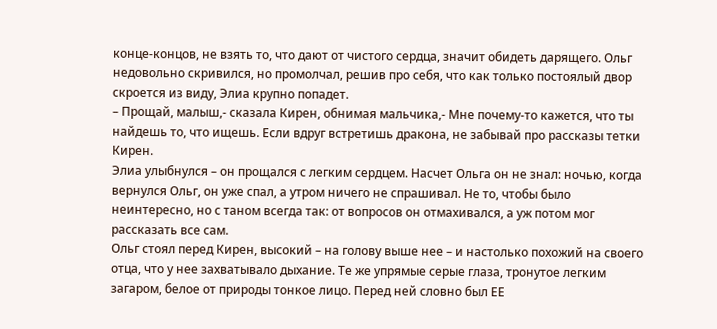конце-концов, не взять то, что дают от чистого сердца, значит обидеть дарящего. Ольг недовольно скривился, но промолчал, решив про себя, что как только постоялый двор скроется из виду, Элиа крупно попадет.
– Прощай, малыш,- сказала Кирен, обнимая мальчика,- Мне почему-то кажется, что ты найдешь то, что ищешь. Если вдруг встретишь дракона, не забывай про рассказы тетки Кирен.
Элиа улыбнулся – он прощался с легким сердцем. Насчет Ольга он не знал: ночью, когда вернулся Ольг, он уже спал, а утром ничего не спрашивал. Не то, чтобы было неинтересно, но с таном всегда так: от вопросов он отмахивался, а уж потом мог рассказать все сам.
Ольг стоял перед Кирен, высокий – на голову выше нее – и настолько похожий на своего отца, что у нее захватывало дыхание. Те же упрямые серые глаза, тронутое легким загаром, белое от природы тонкое лицо. Перед ней словно был ЕЕ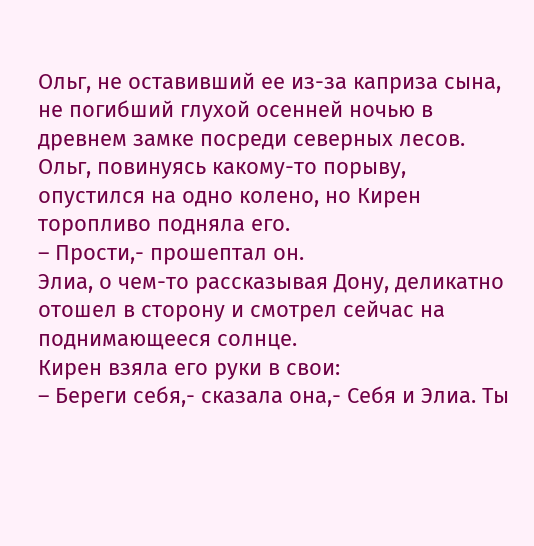Ольг, не оставивший ее из-за каприза сына, не погибший глухой осенней ночью в древнем замке посреди северных лесов.
Ольг, повинуясь какому-то порыву, опустился на одно колено, но Кирен торопливо подняла его.
– Прости,- прошептал он.
Элиа, о чем-то рассказывая Дону, деликатно отошел в сторону и смотрел сейчас на поднимающееся солнце.
Кирен взяла его руки в свои:
– Береги себя,- сказала она,- Себя и Элиа. Ты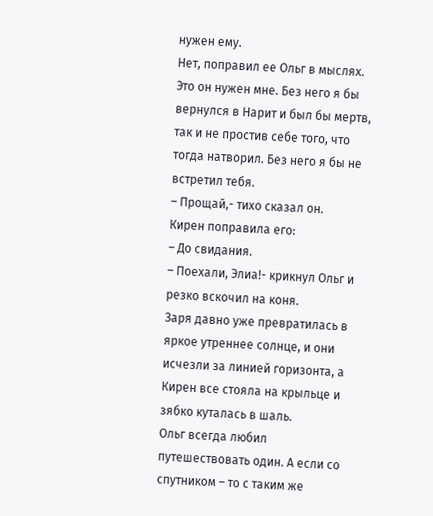нужен ему.
Нет, поправил ее Ольг в мыслях. Это он нужен мне. Без него я бы вернулся в Нарит и был бы мертв, так и не простив себе того, что тогда натворил. Без него я бы не встретил тебя.
– Прощай,- тихо сказал он.
Кирен поправила его:
– До свидания.
– Поехали, Элиа!- крикнул Ольг и резко вскочил на коня.
Заря давно уже превратилась в яркое утреннее солнце, и они исчезли за линией горизонта, а Кирен все стояла на крыльце и зябко куталась в шаль.
Ольг всегда любил путешествовать один. А если со спутником – то с таким же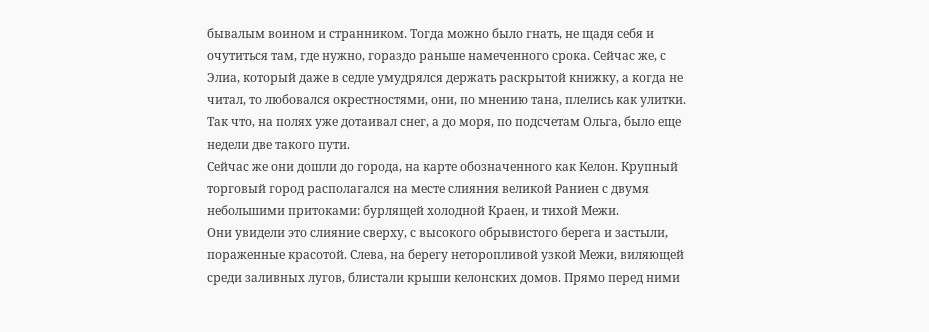бывалым воином и странником. Тогда можно было гнать, не щадя себя и очутиться там, где нужно, гораздо раньше намеченного срока. Сейчас же, с Элиа, который даже в седле умудрялся держать раскрытой книжку, а когда не читал, то любовался окрестностями, они, по мнению тана, плелись как улитки.
Так что, на полях уже дотаивал снег, а до моря, по подсчетам Ольга, было еще недели две такого пути.
Сейчас же они дошли до города, на карте обозначенного как Келон. Крупный торговый город располагался на месте слияния великой Раниен с двумя небольшими притоками: бурлящей холодной Краен, и тихой Межи.
Они увидели это слияние сверху, с высокого обрывистого берега и застыли, пораженные красотой. Слева, на берегу неторопливой узкой Межи, виляющей среди заливных лугов, блистали крыши келонских домов. Прямо перед ними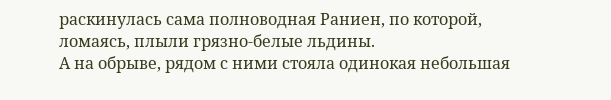раскинулась сама полноводная Раниен, по которой, ломаясь, плыли грязно-белые льдины.
А на обрыве, рядом с ними стояла одинокая небольшая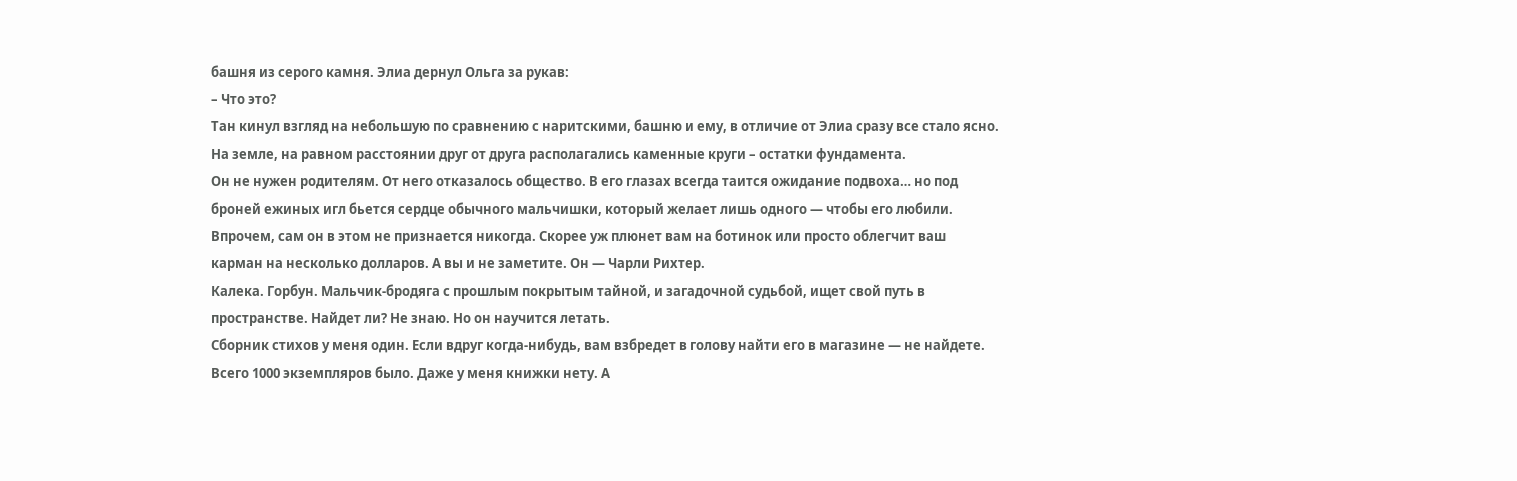башня из серого камня. Элиа дернул Ольга за рукав:
– Что это?
Тан кинул взгляд на небольшую по сравнению с наритскими, башню и ему, в отличие от Элиа сразу все стало ясно. На земле, на равном расстоянии друг от друга располагались каменные круги – остатки фундамента.
Он не нужен родителям. От него отказалось общество. В его глазах всегда таится ожидание подвоха… но под броней ежиных игл бьется сердце обычного мальчишки, который желает лишь одного — чтобы его любили. Впрочем, сам он в этом не признается никогда. Скорее уж плюнет вам на ботинок или просто облегчит ваш карман на несколько долларов. А вы и не заметите. Он — Чарли Рихтер.
Калека. Горбун. Мальчик-бродяга с прошлым покрытым тайной, и загадочной судьбой, ищет свой путь в пространстве. Найдет ли? Не знаю. Но он научится летать.
Сборник стихов у меня один. Если вдруг когда-нибудь, вам взбредет в голову найти его в магазине — не найдете. Всего 1000 экземпляров было. Даже у меня книжки нету. А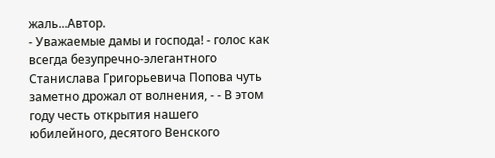жаль...Автор.
- Уважаемые дамы и господа! - голос как всегда безупречно-элегантного Станислава Григорьевича Попова чуть заметно дрожал от волнения, - - В этом году честь открытия нашего юбилейного, десятого Венского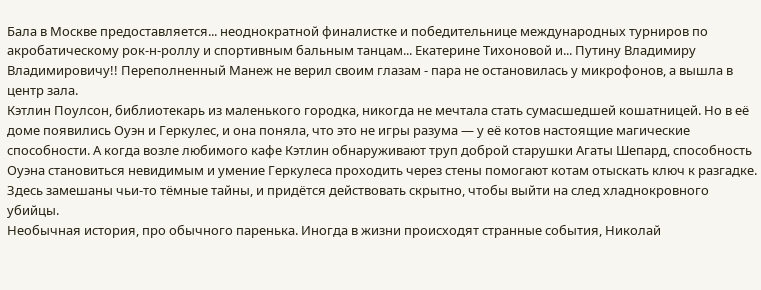Бала в Москве предоставляется... неоднократной финалистке и победительнице международных турниров по акробатическому рок-н-роллу и спортивным бальным танцам... Екатерине Тихоновой и... Путину Владимиру Владимировичу!! Переполненный Манеж не верил своим глазам - пара не остановилась у микрофонов, а вышла в центр зала.
Кэтлин Поулсон, библиотекарь из маленького городка, никогда не мечтала стать сумасшедшей кошатницей. Но в её доме появились Оуэн и Геркулес, и она поняла, что это не игры разума — у её котов настоящие магические способности. А когда возле любимого кафе Кэтлин обнаруживают труп доброй старушки Агаты Шепард, способность Оуэна становиться невидимым и умение Геркулеса проходить через стены помогают котам отыскать ключ к разгадке. Здесь замешаны чьи-то тёмные тайны, и придётся действовать скрытно, чтобы выйти на след хладнокровного убийцы.
Необычная история, про обычного паренька. Иногда в жизни происходят странные события, Николай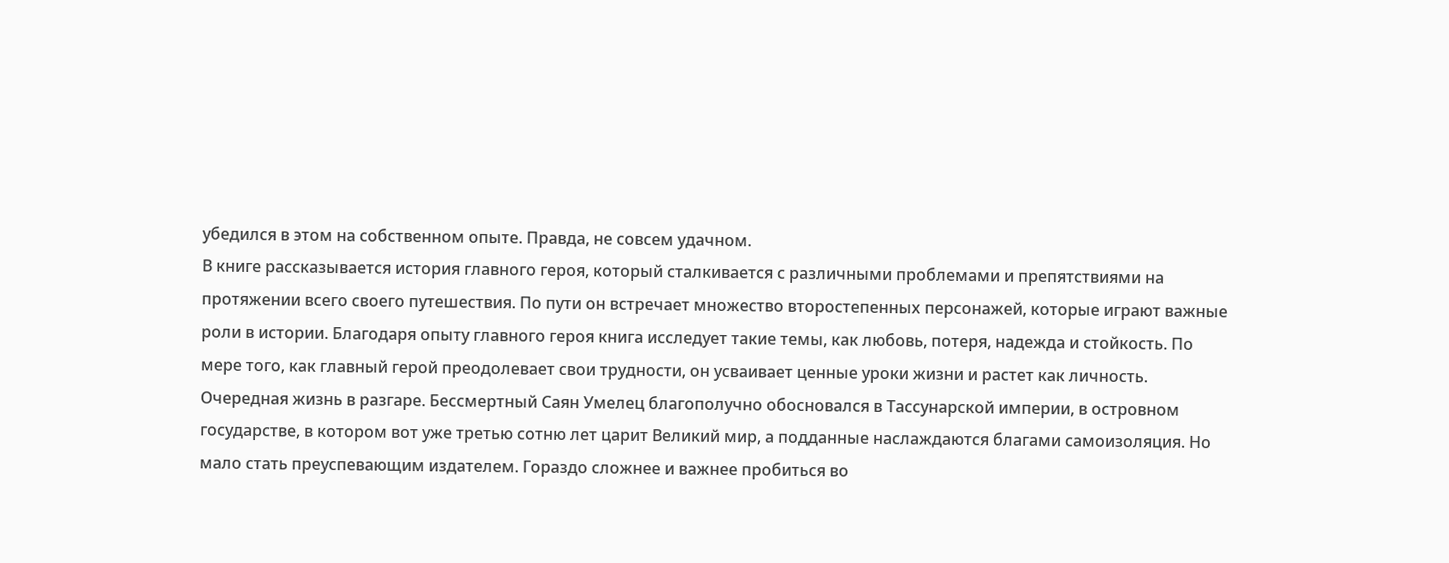убедился в этом на собственном опыте. Правда, не совсем удачном.
В книге рассказывается история главного героя, который сталкивается с различными проблемами и препятствиями на протяжении всего своего путешествия. По пути он встречает множество второстепенных персонажей, которые играют важные роли в истории. Благодаря опыту главного героя книга исследует такие темы, как любовь, потеря, надежда и стойкость. По мере того, как главный герой преодолевает свои трудности, он усваивает ценные уроки жизни и растет как личность.
Очередная жизнь в разгаре. Бессмертный Саян Умелец благополучно обосновался в Тассунарской империи, в островном государстве, в котором вот уже третью сотню лет царит Великий мир, а подданные наслаждаются благами самоизоляция. Но мало стать преуспевающим издателем. Гораздо сложнее и важнее пробиться во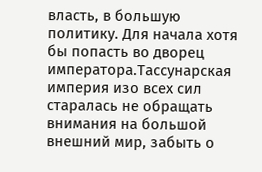власть, в большую политику. Для начала хотя бы попасть во дворец императора.Тассунарская империя изо всех сил старалась не обращать внимания на большой внешний мир, забыть о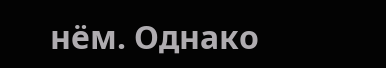нём. Однако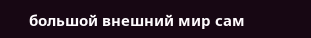большой внешний мир сам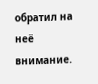обратил на неё внимание.